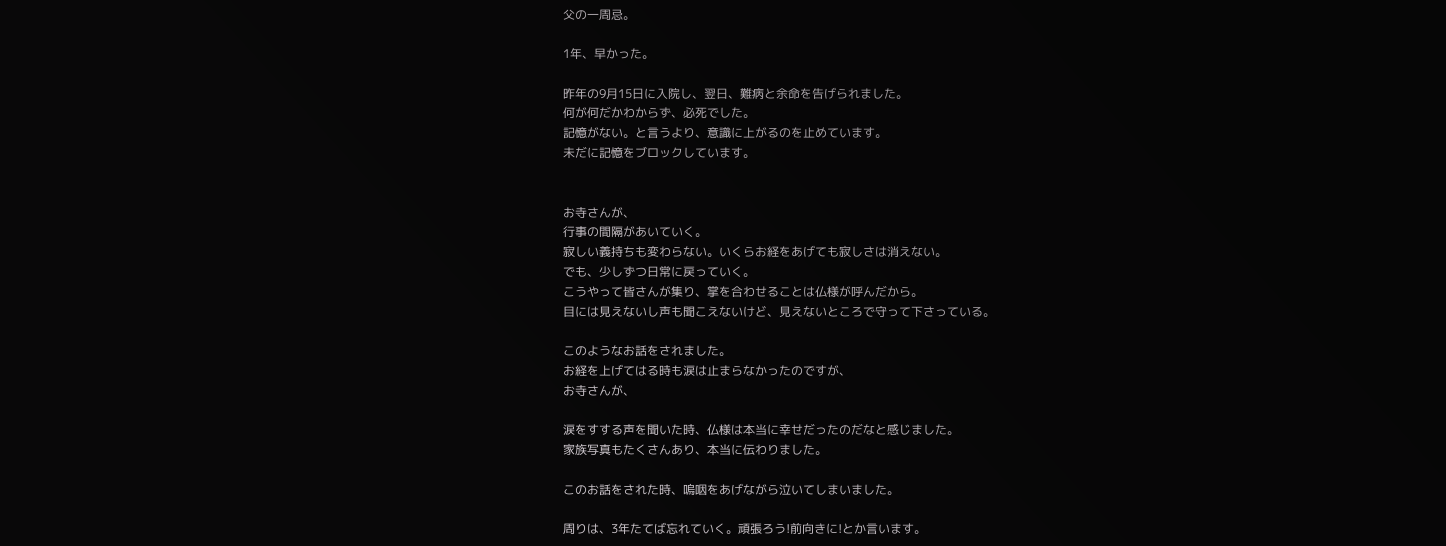父の一周忌。

1年、早かった。

昨年の9月15日に入院し、翌日、難病と余命を告げられました。
何が何だかわからず、必死でした。
記憶がない。と言うより、意識に上がるのを止めています。
未だに記憶をブロックしています。


お寺さんが、
行事の間隔があいていく。
寂しい義持ちも変わらない。いくらお経をあげても寂しさは消えない。
でも、少しずつ日常に戻っていく。
こうやって皆さんが集り、掌を合わせることは仏様が呼んだから。
目には見えないし声も聞こえないけど、見えないところで守って下さっている。

このようなお話をされました。
お経を上げてはる時も涙は止まらなかったのですが、
お寺さんが、

涙をすする声を聞いた時、仏様は本当に幸せだったのだなと感じました。
家族写真もたくさんあり、本当に伝わりました。

このお話をされた時、嗚咽をあげながら泣いてしまいました。

周りは、3年たてば忘れていく。頑張ろう!前向きに!とか言います。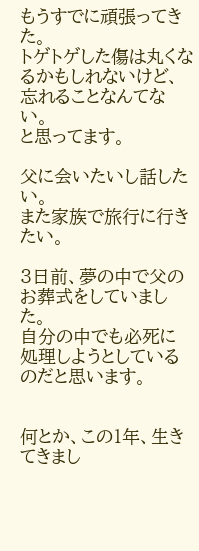もうすでに頑張ってきた。
トゲトゲした傷は丸くなるかもしれないけど、忘れることなんてない。
と思ってます。

父に会いたいし話したい。
また家族で旅行に行きたい。

3日前、夢の中で父のお葬式をしていました。
自分の中でも必死に処理しようとしているのだと思います。


何とか、この1年、生きてきまし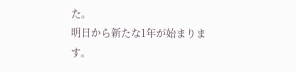た。
明日から新たな1年が始まります。